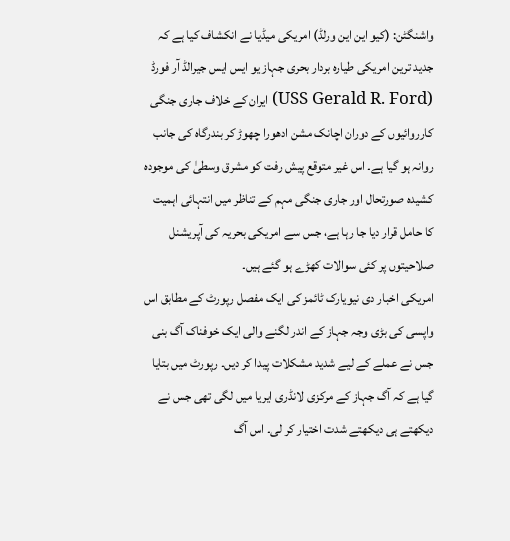واشنگٹن: (کیو این این ورلڈ) امریکی میڈیا نے انکشاف کیا ہے کہ جدید ترین امریکی طیارہ بردار بحری جہاز یو ایس ایس جیرالڈ آر فورڈ (USS Gerald R. Ford) ایران کے خلاف جاری جنگی کارروائیوں کے دوران اچانک مشن ادھورا چھوڑ کر بندرگاہ کی جانب روانہ ہو گیا ہے۔ اس غیر متوقع پیش رفت کو مشرق وسطیٰ کی موجودہ کشیدہ صورتحال اور جاری جنگی مہم کے تناظر میں انتہائی اہمیت کا حامل قرار دیا جا رہا ہے، جس سے امریکی بحریہ کی آپریشنل صلاحیتوں پر کئی سوالات کھڑے ہو گئے ہیں۔
امریکی اخبار دی نیویارک ٹائمز کی ایک مفصل رپورٹ کے مطابق اس واپسی کی بڑی وجہ جہاز کے اندر لگنے والی ایک خوفناک آگ بنی جس نے عملے کے لیے شدید مشکلات پیدا کر دیں۔ رپورٹ میں بتایا گیا ہے کہ آگ جہاز کے مرکزی لانڈری ایریا میں لگی تھی جس نے دیکھتے ہی دیکھتے شدت اختیار کر لی۔ اس آگ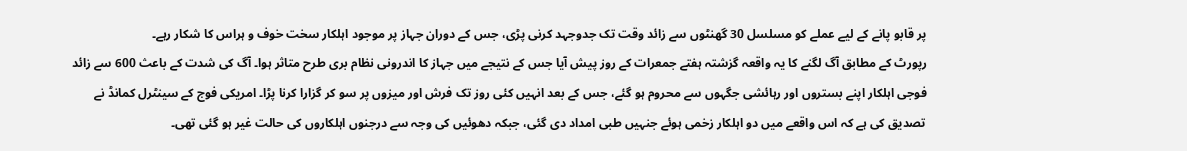پر قابو پانے کے لیے عملے کو مسلسل 30 گھنٹوں سے زائد وقت تک جدوجہد کرنی پڑی، جس کے دوران جہاز پر موجود اہلکار سخت خوف و ہراس کا شکار رہے۔
رپورٹ کے مطابق آگ لگنے کا یہ واقعہ گزشتہ ہفتے جمعرات کے روز پیش آیا جس کے نتیجے میں جہاز کا اندرونی نظام بری طرح متاثر ہوا۔ آگ کی شدت کے باعث 600 سے زائد فوجی اہلکار اپنے بستروں اور رہائشی جگہوں سے محروم ہو گئے، جس کے بعد انہیں کئی روز تک فرش اور میزوں پر سو کر گزارا کرنا پڑا۔ امریکی فوج کے سینٹرل کمانڈ نے تصدیق کی ہے کہ اس واقعے میں دو اہلکار زخمی ہوئے جنہیں طبی امداد دی گئی، جبکہ دھوئیں کی وجہ سے درجنوں اہلکاروں کی حالت غیر ہو گئی تھی۔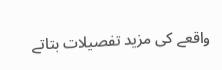واقعے کی مزید تفصیلات بتاتے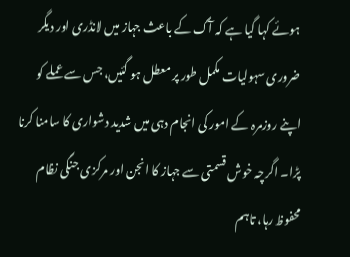ہوئے کہا گیا ہے کہ آگ کے باعث جہاز میں لانڈری اور دیگر ضروری سہولیات مکمل طور پر معطل ہو گئیں، جس سے عملے کو اپنے روزمرہ کے امور کی انجام دہی میں شدید دشواری کا سامنا کرنا پڑا۔ اگرچہ خوش قسمتی سے جہاز کا انجن اور مرکزی جنگی نظام محفوظ رہا، تاہم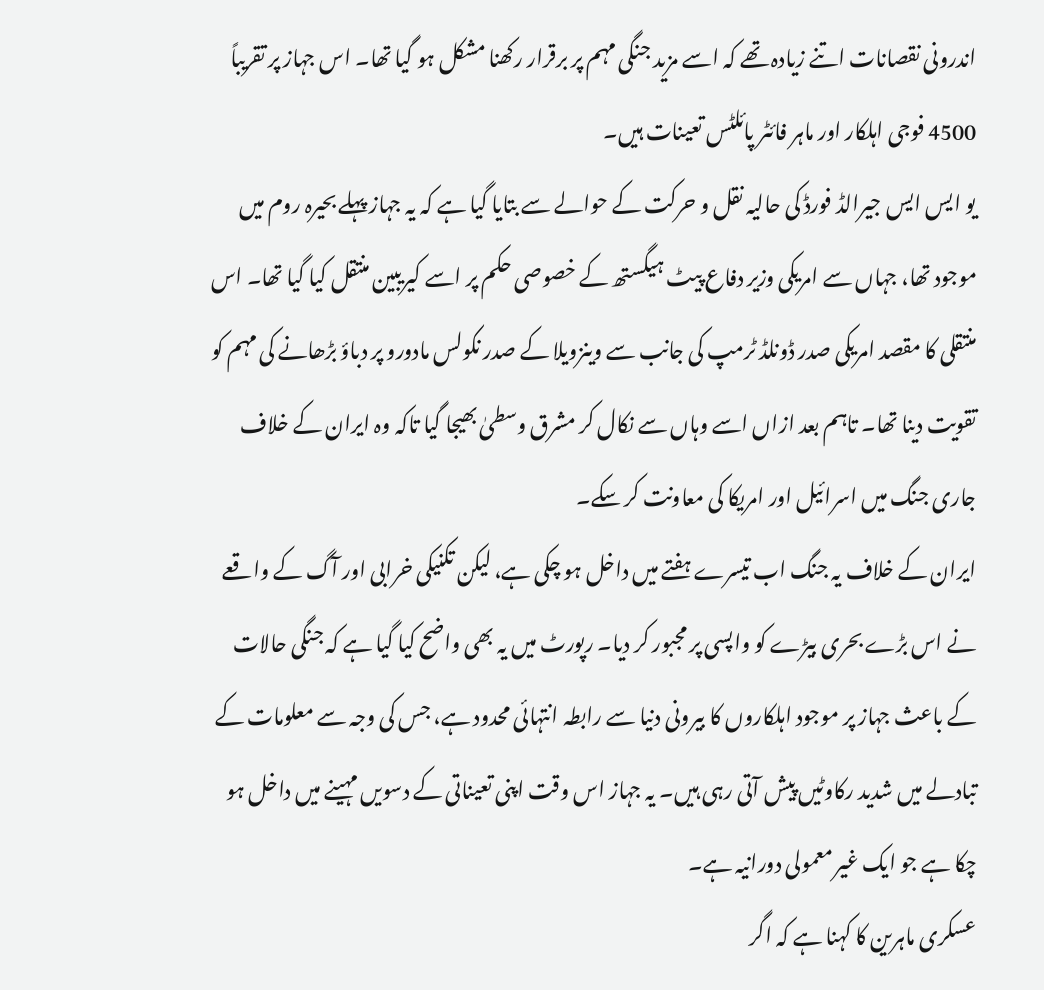اندرونی نقصانات اتنے زیادہ تھے کہ اسے مزید جنگی مہم پر برقرار رکھنا مشکل ہو گیا تھا۔ اس جہاز پر تقریباً 4500 فوجی اہلکار اور ماہر فائٹر پائلٹس تعینات ہیں۔
یو ایس ایس جیرالڈ فورڈ کی حالیہ نقل و حرکت کے حوالے سے بتایا گیا ہے کہ یہ جہاز پہلے بحیرہ روم میں موجود تھا، جہاں سے امریکی وزیر دفاع پیٹ ہیگستھ کے خصوصی حکم پر اسے کیریبین منتقل کیا گیا تھا۔ اس منتقلی کا مقصد امریکی صدر ڈونلڈ ٹرمپ کی جانب سے وینزویلا کے صدر نکولس مادورو پر دباؤ بڑھانے کی مہم کو تقویت دینا تھا۔ تاہم بعد ازاں اسے وہاں سے نکال کر مشرق وسطیٰ بھیجا گیا تاکہ وہ ایران کے خلاف جاری جنگ میں اسرائیل اور امریکا کی معاونت کر سکے۔
ایران کے خلاف یہ جنگ اب تیسرے ہفتے میں داخل ہو چکی ہے، لیکن تکنیکی خرابی اور آگ کے واقعے نے اس بڑے بحری بیڑے کو واپسی پر مجبور کر دیا۔ رپورٹ میں یہ بھی واضح کیا گیا ہے کہ جنگی حالات کے باعث جہاز پر موجود اہلکاروں کا بیرونی دنیا سے رابطہ انتہائی محدود ہے، جس کی وجہ سے معلومات کے تبادلے میں شدید رکاوٹیں پیش آتی رہی ہیں۔ یہ جہاز اس وقت اپنی تعیناتی کے دسویں مہینے میں داخل ہو چکا ہے جو ایک غیر معمولی دورانیہ ہے۔
عسکری ماہرین کا کہنا ہے کہ اگر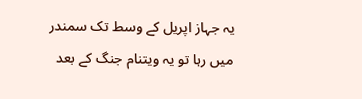یہ جہاز اپریل کے وسط تک سمندر میں رہا تو یہ ویتنام جنگ کے بعد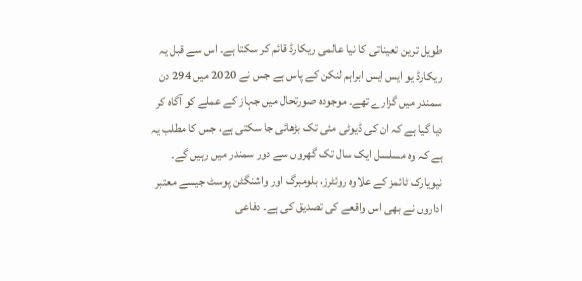طویل ترین تعیناتی کا نیا عالمی ریکارڈ قائم کر سکتا ہے۔ اس سے قبل یہ ریکارڈ یو ایس ایس ابراہم لنکن کے پاس ہے جس نے 2020 میں 294 دن سمندر میں گزارے تھے۔ موجودہ صورتحال میں جہاز کے عملے کو آگاہ کر دیا گیا ہے کہ ان کی ڈیوٹی مئی تک بڑھائی جا سکتی ہے، جس کا مطلب یہ ہے کہ وہ مسلسل ایک سال تک گھروں سے دور سمندر میں رہیں گے۔
نیویارک ٹائمز کے علاوہ روئٹرز، بلومبرگ اور واشنگٹن پوسٹ جیسے معتبر اداروں نے بھی اس واقعے کی تصدیق کی ہے۔ دفاعی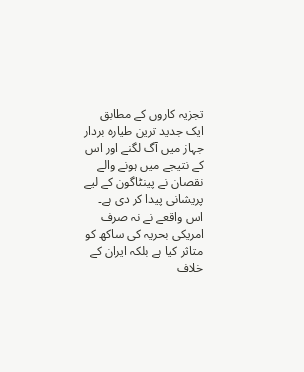تجزیہ کاروں کے مطابق ایک جدید ترین طیارہ بردار جہاز میں آگ لگنے اور اس کے نتیجے میں ہونے والے نقصان نے پینٹاگون کے لیے پریشانی پیدا کر دی ہے۔ اس واقعے نے نہ صرف امریکی بحریہ کی ساکھ کو متاثر کیا ہے بلکہ ایران کے خلاف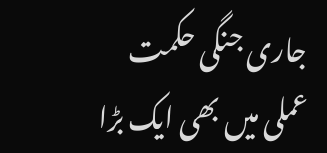جاری جنگی حکمت عملی میں بھی ایک بڑا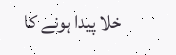خلا پیدا ہونے کا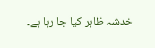خدشہ ظاہر کیا جا رہا ہے۔